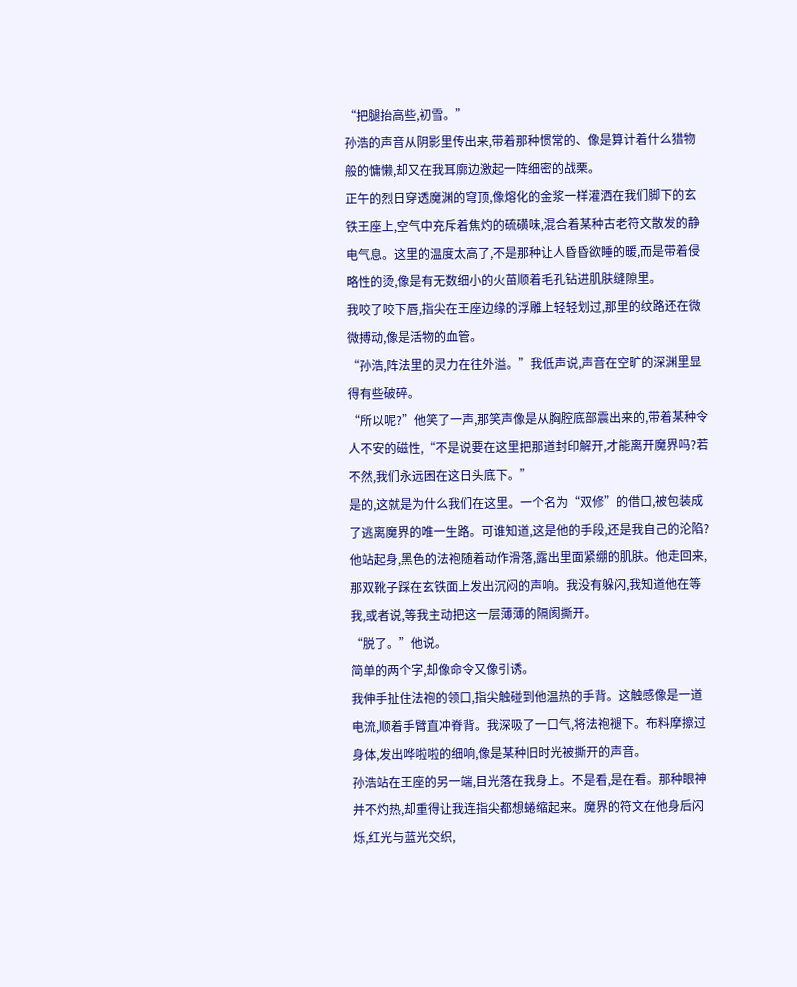“把腿抬高些,初雪。”
孙浩的声音从阴影里传出来,带着那种惯常的、像是算计着什么猎物般的慵懒,却又在我耳廓边激起一阵细密的战栗。
正午的烈日穿透魔渊的穹顶,像熔化的金浆一样灌洒在我们脚下的玄铁王座上,空气中充斥着焦灼的硫磺味,混合着某种古老符文散发的静电气息。这里的温度太高了,不是那种让人昏昏欲睡的暖,而是带着侵略性的烫,像是有无数细小的火苗顺着毛孔钻进肌肤缝隙里。
我咬了咬下唇,指尖在王座边缘的浮雕上轻轻划过,那里的纹路还在微微搏动,像是活物的血管。
“孙浩,阵法里的灵力在往外溢。”我低声说,声音在空旷的深渊里显得有些破碎。
“所以呢?”他笑了一声,那笑声像是从胸腔底部震出来的,带着某种令人不安的磁性,“不是说要在这里把那道封印解开,才能离开魔界吗?若不然,我们永远困在这日头底下。”
是的,这就是为什么我们在这里。一个名为“双修”的借口,被包装成了逃离魔界的唯一生路。可谁知道,这是他的手段,还是我自己的沦陷?
他站起身,黑色的法袍随着动作滑落,露出里面紧绷的肌肤。他走回来,那双靴子踩在玄铁面上发出沉闷的声响。我没有躲闪,我知道他在等我,或者说,等我主动把这一层薄薄的隔阂撕开。
“脱了。”他说。
简单的两个字,却像命令又像引诱。
我伸手扯住法袍的领口,指尖触碰到他温热的手背。这触感像是一道电流,顺着手臂直冲脊背。我深吸了一口气,将法袍褪下。布料摩擦过身体,发出哗啦啦的细响,像是某种旧时光被撕开的声音。
孙浩站在王座的另一端,目光落在我身上。不是看,是在看。那种眼神并不灼热,却重得让我连指尖都想蜷缩起来。魔界的符文在他身后闪烁,红光与蓝光交织,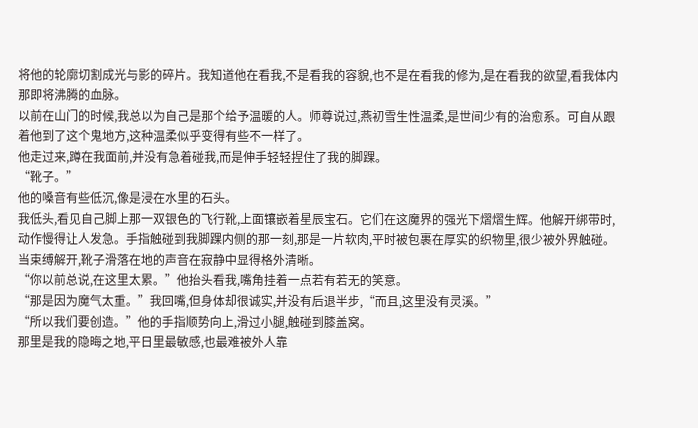将他的轮廓切割成光与影的碎片。我知道他在看我,不是看我的容貌,也不是在看我的修为,是在看我的欲望,看我体内那即将沸腾的血脉。
以前在山门的时候,我总以为自己是那个给予温暖的人。师尊说过,燕初雪生性温柔,是世间少有的治愈系。可自从跟着他到了这个鬼地方,这种温柔似乎变得有些不一样了。
他走过来,蹲在我面前,并没有急着碰我,而是伸手轻轻捏住了我的脚踝。
“靴子。”
他的嗓音有些低沉,像是浸在水里的石头。
我低头,看见自己脚上那一双银色的飞行靴,上面镶嵌着星辰宝石。它们在这魔界的强光下熠熠生辉。他解开绑带时,动作慢得让人发急。手指触碰到我脚踝内侧的那一刻,那是一片软肉,平时被包裹在厚实的织物里,很少被外界触碰。
当束缚解开,靴子滑落在地的声音在寂静中显得格外清晰。
“你以前总说,在这里太累。”他抬头看我,嘴角挂着一点若有若无的笑意。
“那是因为魔气太重。”我回嘴,但身体却很诚实,并没有后退半步,“而且,这里没有灵溪。”
“所以我们要创造。”他的手指顺势向上,滑过小腿,触碰到膝盖窝。
那里是我的隐晦之地,平日里最敏感,也最难被外人靠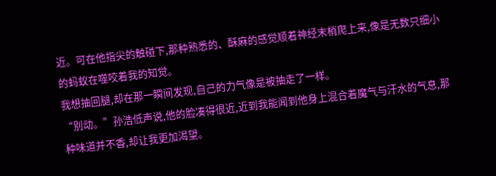近。可在他指尖的触碰下,那种熟悉的、酥麻的感觉顺着神经末梢爬上来,像是无数只细小的蚂蚁在噬咬着我的知觉。
我想抽回腿,却在那一瞬间发现,自己的力气像是被抽走了一样。
“别动。”孙浩低声说,他的脸凑得很近,近到我能闻到他身上混合着魔气与汗水的气息,那种味道并不香,却让我更加渴望。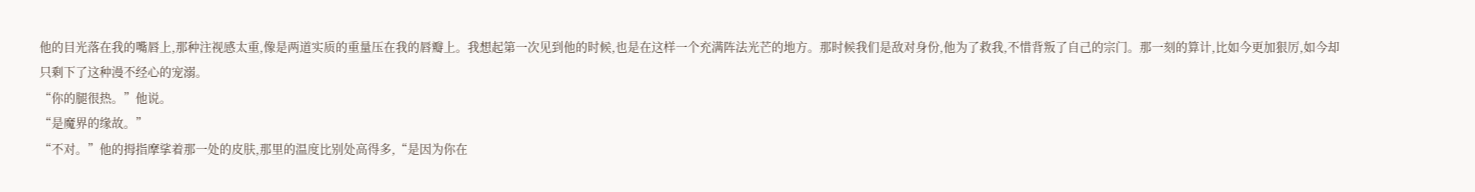他的目光落在我的嘴唇上,那种注视感太重,像是两道实质的重量压在我的唇瓣上。我想起第一次见到他的时候,也是在这样一个充满阵法光芒的地方。那时候我们是敌对身份,他为了救我,不惜背叛了自己的宗门。那一刻的算计,比如今更加狠厉,如今却只剩下了这种漫不经心的宠溺。
“你的腿很热。”他说。
“是魔界的缘故。”
“不对。”他的拇指摩挲着那一处的皮肤,那里的温度比别处高得多,“是因为你在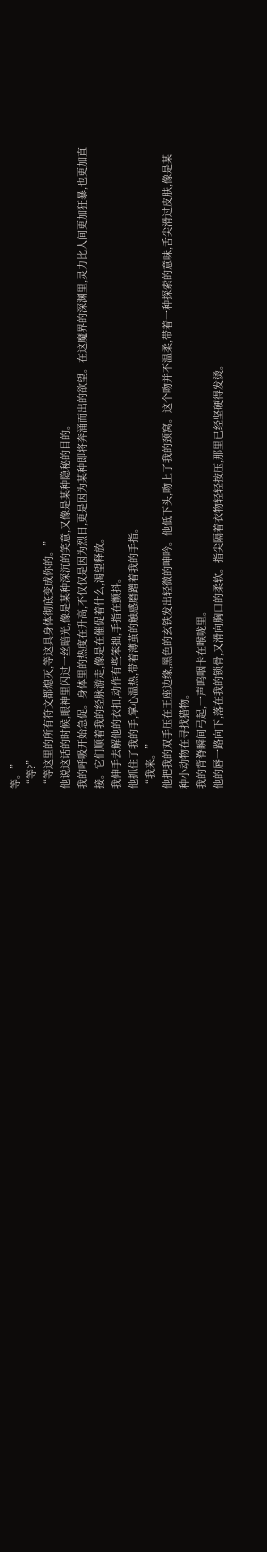等。”
“等?”
“等这里的所有符文都熄灭,等这具身体彻底变成你的。”
他说这话的时候,眼神里闪过一丝暗光,像是某种深沉的笑意,又像是某种隐秘的目的。
我的呼吸开始急促。身体里的热度在升高,不仅仅是因为烈日,更是因为某种即将奔涌而出的欲望。在这魔界的深渊里,灵力比人间更加狂暴,也更加直接。它们顺着我的经脉游走,像是在催促着什么,渴望释放。
我伸手去解他的衣扣,动作有些笨拙,手指在颤抖。
他抓住了我的手,掌心温热,带着薄茧的触感磨蹭着我的手指。
“我来。”
他把我的双手压在王座边缘,黑色的玄铁发出轻微的呻吟。他低下头,吻上了我的颈窝。这个吻并不温柔,带着一种探索的意味,舌尖滑过皮肤,像是某种小动物在寻找猎物。
我的背脊瞬间弓起,一声呜咽卡在喉咙里。
他的唇一路向下,落在我的锁骨,又滑向胸口的柔软。指尖隔着衣物轻轻按压,那里已经坚硬得发烫。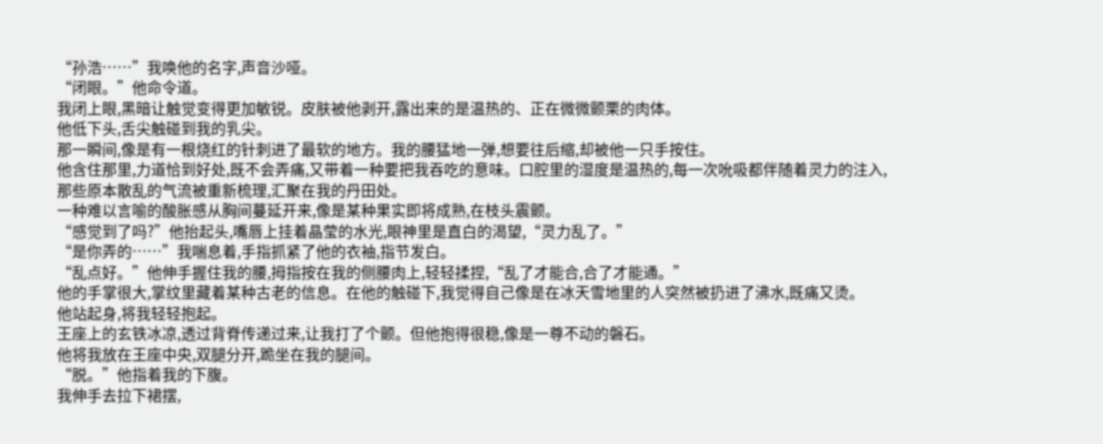“孙浩……”我唤他的名字,声音沙哑。
“闭眼。”他命令道。
我闭上眼,黑暗让触觉变得更加敏锐。皮肤被他剥开,露出来的是温热的、正在微微颤栗的肉体。
他低下头,舌尖触碰到我的乳尖。
那一瞬间,像是有一根烧红的针刺进了最软的地方。我的腰猛地一弹,想要往后缩,却被他一只手按住。
他含住那里,力道恰到好处,既不会弄痛,又带着一种要把我吞吃的意味。口腔里的湿度是温热的,每一次吮吸都伴随着灵力的注入,那些原本散乱的气流被重新梳理,汇聚在我的丹田处。
一种难以言喻的酸胀感从胸间蔓延开来,像是某种果实即将成熟,在枝头震颤。
“感觉到了吗?”他抬起头,嘴唇上挂着晶莹的水光,眼神里是直白的渴望,“灵力乱了。”
“是你弄的……”我喘息着,手指抓紧了他的衣袖,指节发白。
“乱点好。”他伸手握住我的腰,拇指按在我的侧腰肉上,轻轻揉捏,“乱了才能合,合了才能通。”
他的手掌很大,掌纹里藏着某种古老的信息。在他的触碰下,我觉得自己像是在冰天雪地里的人突然被扔进了沸水,既痛又烫。
他站起身,将我轻轻抱起。
王座上的玄铁冰凉,透过背脊传递过来,让我打了个颤。但他抱得很稳,像是一尊不动的磐石。
他将我放在王座中央,双腿分开,跪坐在我的腿间。
“脱。”他指着我的下腹。
我伸手去拉下裙摆,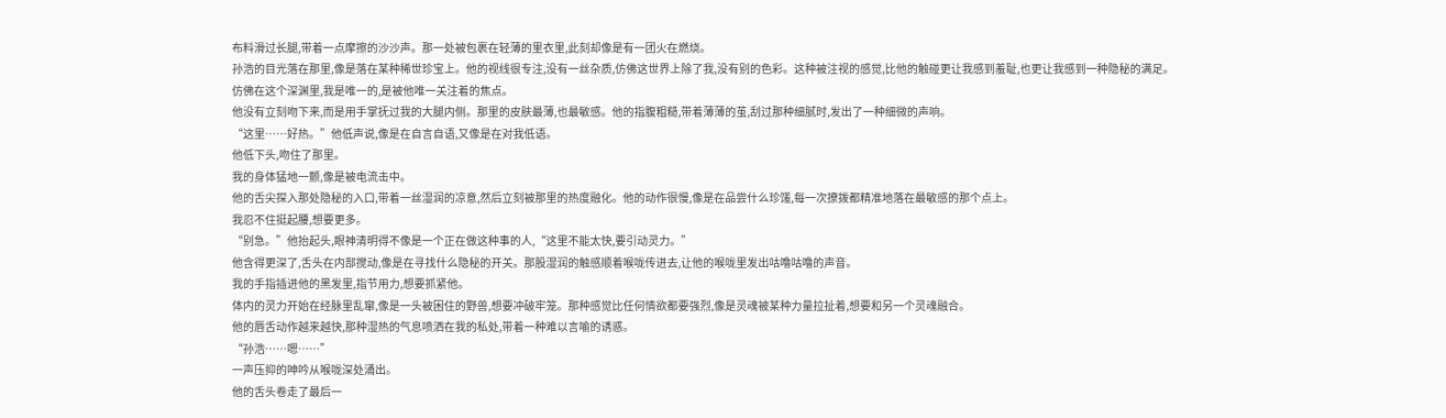布料滑过长腿,带着一点摩擦的沙沙声。那一处被包裹在轻薄的里衣里,此刻却像是有一团火在燃烧。
孙浩的目光落在那里,像是落在某种稀世珍宝上。他的视线很专注,没有一丝杂质,仿佛这世界上除了我,没有别的色彩。这种被注视的感觉,比他的触碰更让我感到羞耻,也更让我感到一种隐秘的满足。
仿佛在这个深渊里,我是唯一的,是被他唯一关注着的焦点。
他没有立刻吻下来,而是用手掌抚过我的大腿内侧。那里的皮肤最薄,也最敏感。他的指腹粗糙,带着薄薄的茧,刮过那种细腻时,发出了一种细微的声响。
“这里……好热。”他低声说,像是在自言自语,又像是在对我低语。
他低下头,吻住了那里。
我的身体猛地一颤,像是被电流击中。
他的舌尖探入那处隐秘的入口,带着一丝湿润的凉意,然后立刻被那里的热度融化。他的动作很慢,像是在品尝什么珍馐,每一次撩拨都精准地落在最敏感的那个点上。
我忍不住挺起腰,想要更多。
“别急。”他抬起头,眼神清明得不像是一个正在做这种事的人,“这里不能太快,要引动灵力。”
他含得更深了,舌头在内部搅动,像是在寻找什么隐秘的开关。那股湿润的触感顺着喉咙传进去,让他的喉咙里发出咕噜咕噜的声音。
我的手指插进他的黑发里,指节用力,想要抓紧他。
体内的灵力开始在经脉里乱窜,像是一头被困住的野兽,想要冲破牢笼。那种感觉比任何情欲都要强烈,像是灵魂被某种力量拉扯着,想要和另一个灵魂融合。
他的唇舌动作越来越快,那种湿热的气息喷洒在我的私处,带着一种难以言喻的诱惑。
“孙浩……嗯……”
一声压抑的呻吟从喉咙深处涌出。
他的舌头卷走了最后一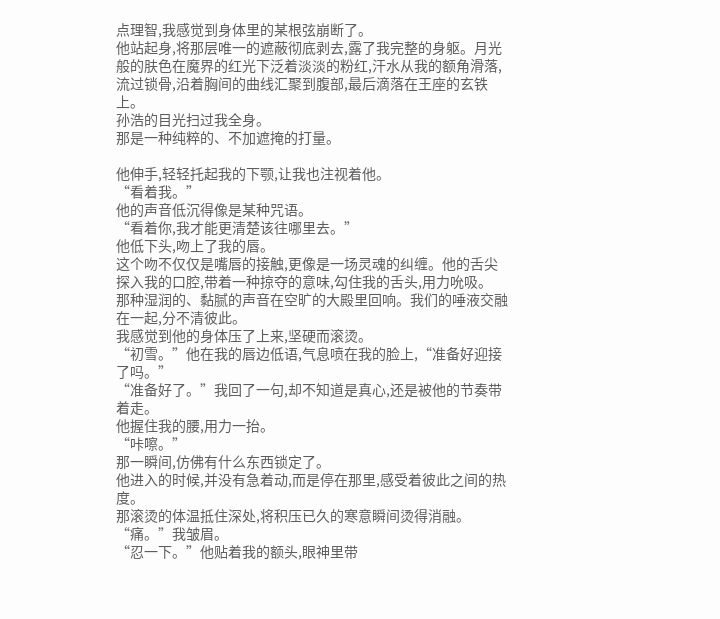点理智,我感觉到身体里的某根弦崩断了。
他站起身,将那层唯一的遮蔽彻底剥去,露了我完整的身躯。月光般的肤色在魔界的红光下泛着淡淡的粉红,汗水从我的额角滑落,流过锁骨,沿着胸间的曲线汇聚到腹部,最后滴落在王座的玄铁上。
孙浩的目光扫过我全身。
那是一种纯粹的、不加遮掩的打量。

他伸手,轻轻托起我的下颚,让我也注视着他。
“看着我。”
他的声音低沉得像是某种咒语。
“看着你,我才能更清楚该往哪里去。”
他低下头,吻上了我的唇。
这个吻不仅仅是嘴唇的接触,更像是一场灵魂的纠缠。他的舌尖探入我的口腔,带着一种掠夺的意味,勾住我的舌头,用力吮吸。
那种湿润的、黏腻的声音在空旷的大殿里回响。我们的唾液交融在一起,分不清彼此。
我感觉到他的身体压了上来,坚硬而滚烫。
“初雪。”他在我的唇边低语,气息喷在我的脸上,“准备好迎接了吗。”
“准备好了。”我回了一句,却不知道是真心,还是被他的节奏带着走。
他握住我的腰,用力一抬。
“咔嚓。”
那一瞬间,仿佛有什么东西锁定了。
他进入的时候,并没有急着动,而是停在那里,感受着彼此之间的热度。
那滚烫的体温抵住深处,将积压已久的寒意瞬间烫得消融。
“痛。”我皱眉。
“忍一下。”他贴着我的额头,眼神里带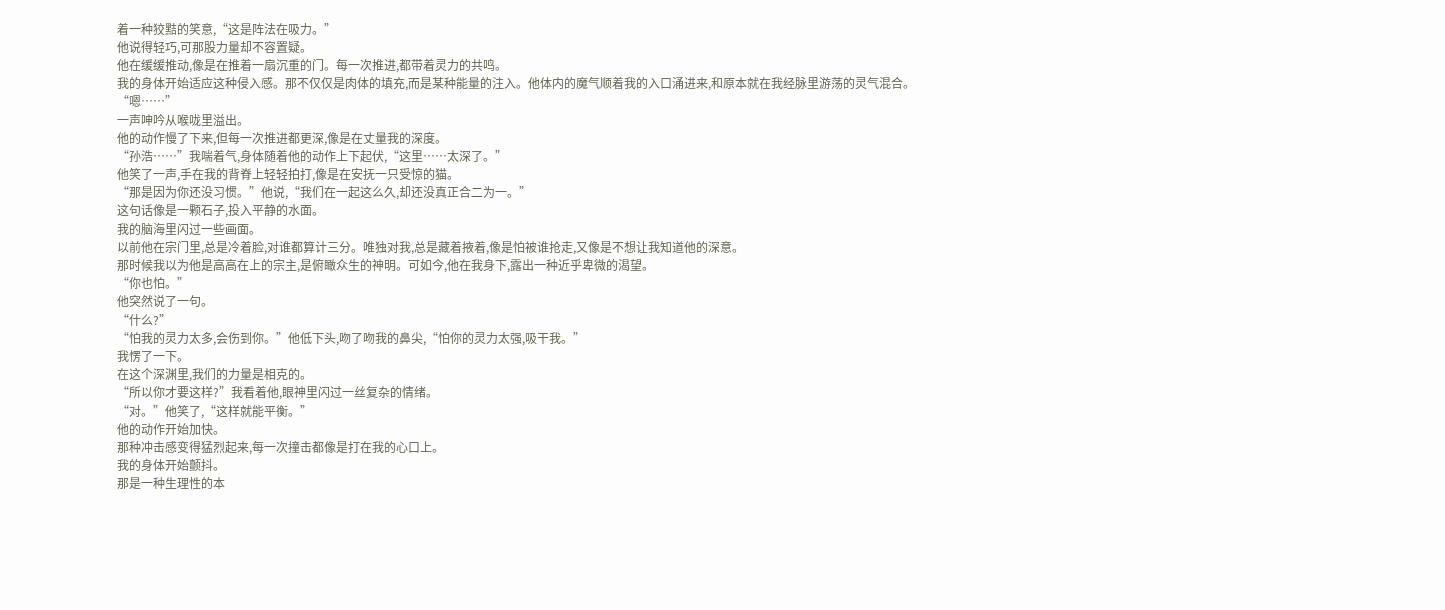着一种狡黠的笑意,“这是阵法在吸力。”
他说得轻巧,可那股力量却不容置疑。
他在缓缓推动,像是在推着一扇沉重的门。每一次推进,都带着灵力的共鸣。
我的身体开始适应这种侵入感。那不仅仅是肉体的填充,而是某种能量的注入。他体内的魔气顺着我的入口涌进来,和原本就在我经脉里游荡的灵气混合。
“嗯……”
一声呻吟从喉咙里溢出。
他的动作慢了下来,但每一次推进都更深,像是在丈量我的深度。
“孙浩……”我喘着气,身体随着他的动作上下起伏,“这里……太深了。”
他笑了一声,手在我的背脊上轻轻拍打,像是在安抚一只受惊的猫。
“那是因为你还没习惯。”他说,“我们在一起这么久,却还没真正合二为一。”
这句话像是一颗石子,投入平静的水面。
我的脑海里闪过一些画面。
以前他在宗门里,总是冷着脸,对谁都算计三分。唯独对我,总是藏着掖着,像是怕被谁抢走,又像是不想让我知道他的深意。
那时候我以为他是高高在上的宗主,是俯瞰众生的神明。可如今,他在我身下,露出一种近乎卑微的渴望。
“你也怕。”
他突然说了一句。
“什么?”
“怕我的灵力太多,会伤到你。”他低下头,吻了吻我的鼻尖,“怕你的灵力太强,吸干我。”
我愣了一下。
在这个深渊里,我们的力量是相克的。
“所以你才要这样?”我看着他,眼神里闪过一丝复杂的情绪。
“对。”他笑了,“这样就能平衡。”
他的动作开始加快。
那种冲击感变得猛烈起来,每一次撞击都像是打在我的心口上。
我的身体开始颤抖。
那是一种生理性的本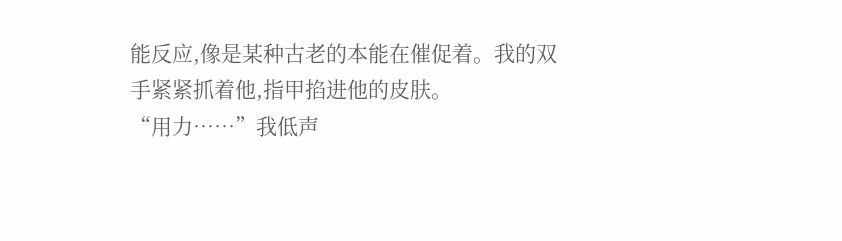能反应,像是某种古老的本能在催促着。我的双手紧紧抓着他,指甲掐进他的皮肤。
“用力……”我低声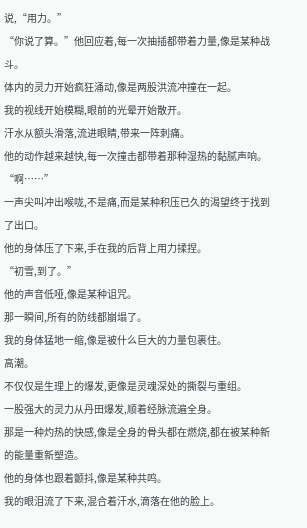说,“用力。”
“你说了算。”他回应着,每一次抽插都带着力量,像是某种战斗。
体内的灵力开始疯狂涌动,像是两股洪流冲撞在一起。
我的视线开始模糊,眼前的光晕开始散开。
汗水从额头滑落,流进眼睛,带来一阵刺痛。
他的动作越来越快,每一次撞击都带着那种湿热的黏腻声响。
“啊……”
一声尖叫冲出喉咙,不是痛,而是某种积压已久的渴望终于找到了出口。
他的身体压了下来,手在我的后背上用力揉捏。
“初雪,到了。”
他的声音低哑,像是某种诅咒。
那一瞬间,所有的防线都崩塌了。
我的身体猛地一缩,像是被什么巨大的力量包裹住。
高潮。
不仅仅是生理上的爆发,更像是灵魂深处的撕裂与重组。
一股强大的灵力从丹田爆发,顺着经脉流遍全身。
那是一种灼热的快感,像是全身的骨头都在燃烧,都在被某种新的能量重新塑造。
他的身体也跟着颤抖,像是某种共鸣。
我的眼泪流了下来,混合着汗水,滴落在他的脸上。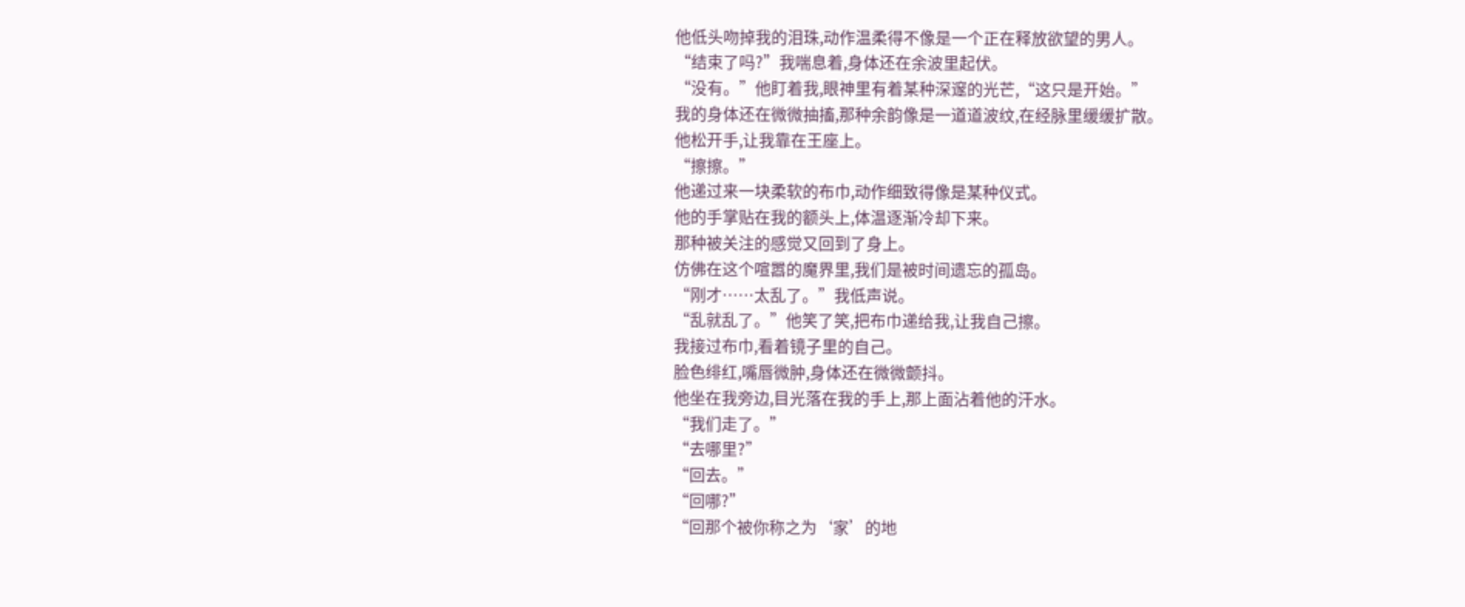他低头吻掉我的泪珠,动作温柔得不像是一个正在释放欲望的男人。
“结束了吗?”我喘息着,身体还在余波里起伏。
“没有。”他盯着我,眼神里有着某种深邃的光芒,“这只是开始。”
我的身体还在微微抽搐,那种余韵像是一道道波纹,在经脉里缓缓扩散。
他松开手,让我靠在王座上。
“擦擦。”
他递过来一块柔软的布巾,动作细致得像是某种仪式。
他的手掌贴在我的额头上,体温逐渐冷却下来。
那种被关注的感觉又回到了身上。
仿佛在这个喧嚣的魔界里,我们是被时间遗忘的孤岛。
“刚才……太乱了。”我低声说。
“乱就乱了。”他笑了笑,把布巾递给我,让我自己擦。
我接过布巾,看着镜子里的自己。
脸色绯红,嘴唇微肿,身体还在微微颤抖。
他坐在我旁边,目光落在我的手上,那上面沾着他的汗水。
“我们走了。”
“去哪里?”
“回去。”
“回哪?”
“回那个被你称之为‘家’的地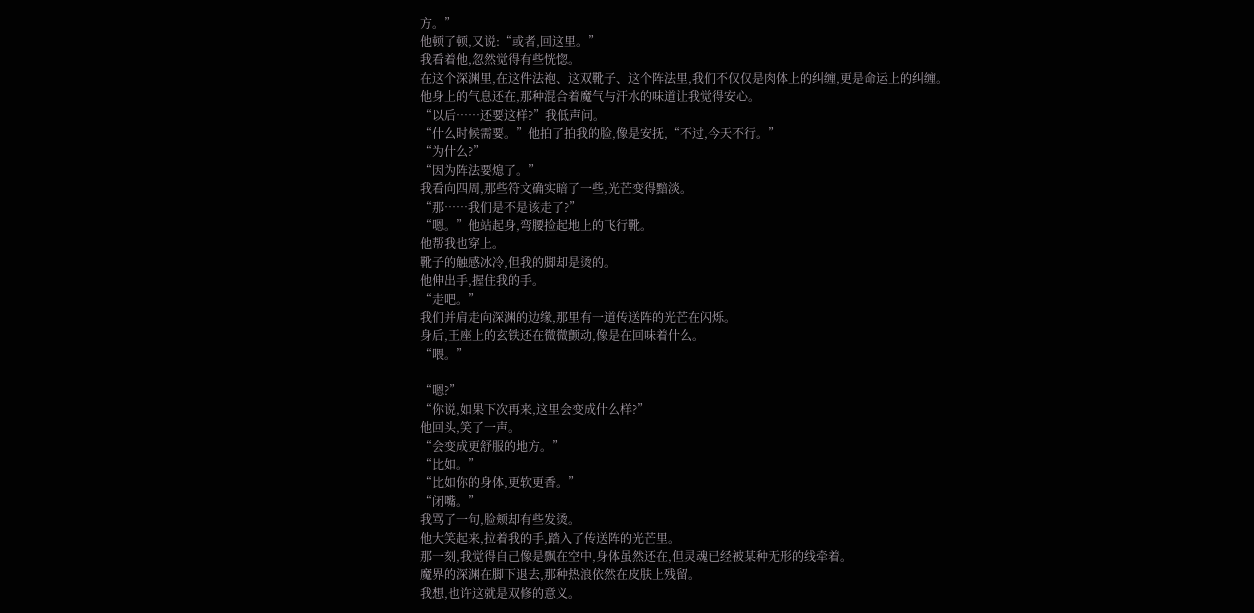方。”
他顿了顿,又说:“或者,回这里。”
我看着他,忽然觉得有些恍惚。
在这个深渊里,在这件法袍、这双靴子、这个阵法里,我们不仅仅是肉体上的纠缠,更是命运上的纠缠。
他身上的气息还在,那种混合着魔气与汗水的味道让我觉得安心。
“以后……还要这样?”我低声问。
“什么时候需要。”他拍了拍我的脸,像是安抚,“不过,今天不行。”
“为什么?”
“因为阵法要熄了。”
我看向四周,那些符文确实暗了一些,光芒变得黯淡。
“那……我们是不是该走了?”
“嗯。”他站起身,弯腰捡起地上的飞行靴。
他帮我也穿上。
靴子的触感冰冷,但我的脚却是烫的。
他伸出手,握住我的手。
“走吧。”
我们并肩走向深渊的边缘,那里有一道传送阵的光芒在闪烁。
身后,王座上的玄铁还在微微颤动,像是在回味着什么。
“喂。”

“嗯?”
“你说,如果下次再来,这里会变成什么样?”
他回头,笑了一声。
“会变成更舒服的地方。”
“比如。”
“比如你的身体,更软更香。”
“闭嘴。”
我骂了一句,脸颊却有些发烫。
他大笑起来,拉着我的手,踏入了传送阵的光芒里。
那一刻,我觉得自己像是飘在空中,身体虽然还在,但灵魂已经被某种无形的线牵着。
魔界的深渊在脚下退去,那种热浪依然在皮肤上残留。
我想,也许这就是双修的意义。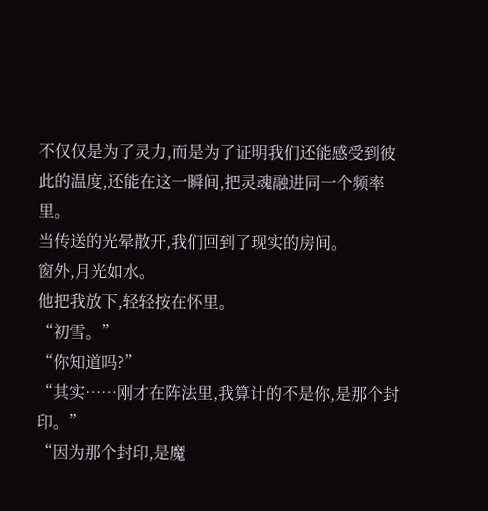不仅仅是为了灵力,而是为了证明我们还能感受到彼此的温度,还能在这一瞬间,把灵魂融进同一个频率里。
当传送的光晕散开,我们回到了现实的房间。
窗外,月光如水。
他把我放下,轻轻按在怀里。
“初雪。”
“你知道吗?”
“其实……刚才在阵法里,我算计的不是你,是那个封印。”
“因为那个封印,是魔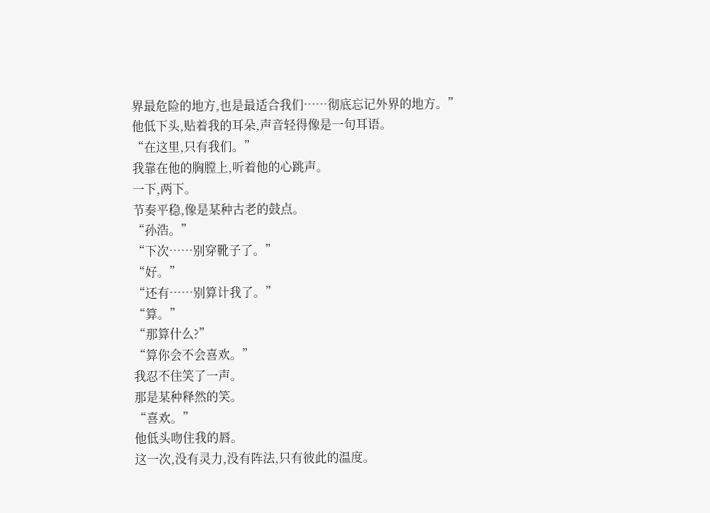界最危险的地方,也是最适合我们……彻底忘记外界的地方。”
他低下头,贴着我的耳朵,声音轻得像是一句耳语。
“在这里,只有我们。”
我靠在他的胸膛上,听着他的心跳声。
一下,两下。
节奏平稳,像是某种古老的鼓点。
“孙浩。”
“下次……别穿靴子了。”
“好。”
“还有……别算计我了。”
“算。”
“那算什么?”
“算你会不会喜欢。”
我忍不住笑了一声。
那是某种释然的笑。
“喜欢。”
他低头吻住我的唇。
这一次,没有灵力,没有阵法,只有彼此的温度。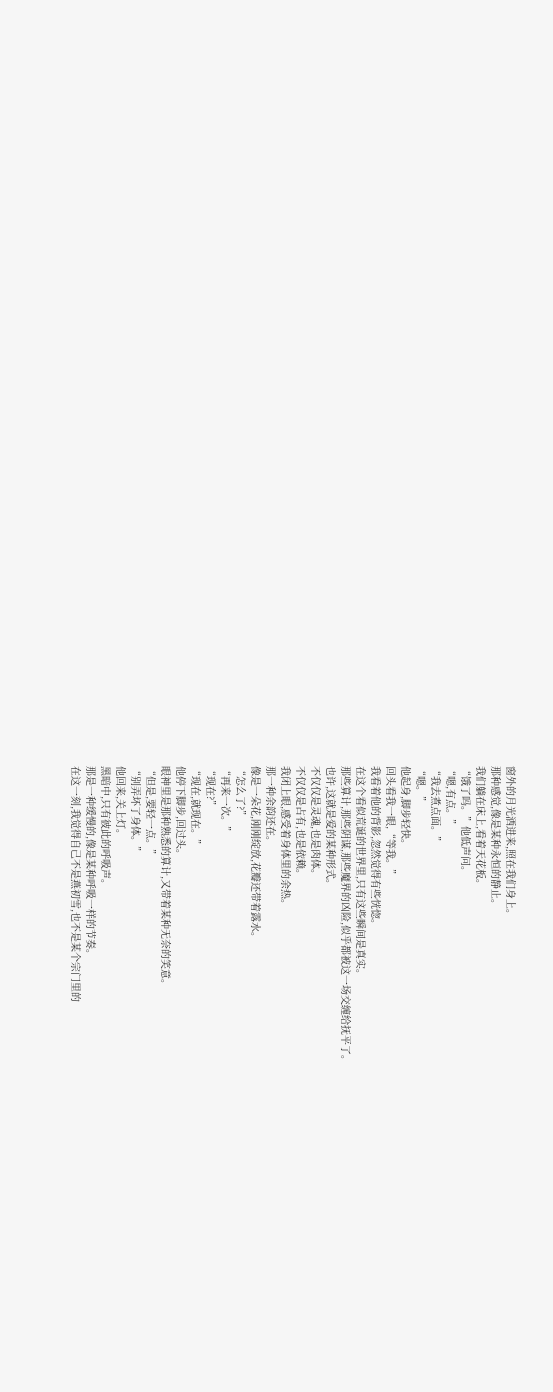窗外的月光洒进来,照在我们身上。
那种感觉,像是某种永恒的静止。
我们躺在床上,看着天花板。
“饿了吗。”他低声问。
“嗯,有点。”
“我去煮点面。”
“嗯。”
他起身,脚步轻快。
回头看我一眼,“等我。”
我看着他的背影,忽然觉得有些恍惚。
在这个看似荒诞的世界里,只有这些瞬间是真实。
那些算计,那些阴谋,那些魔界的凶险,似乎都被这一场交缠给抚平了。
也许,这就是爱的某种形式。
不仅仅是灵魂,也是肉体。
不仅仅是占有,也是依赖。
我闭上眼,感受着身体里的余热。
那一种余韵还在。
像是一朵花,刚刚绽放,花瓣还带着露水。
“怎么了?”
“再来一次。”
“现在?”
“现在,就现在。”
他停下脚步,回过头。
眼神里是那种熟悉的算计,又带着某种无奈的笑意。
“但是,要轻一点。”
“别弄坏了身体。”
他回来,关上灯。
黑暗中,只有彼此的呼吸声。
那是一种缓慢的,像是某种呼吸一样的节奏。
在这一刻,我觉得自己不是燕初雪,也不是某个宗门里的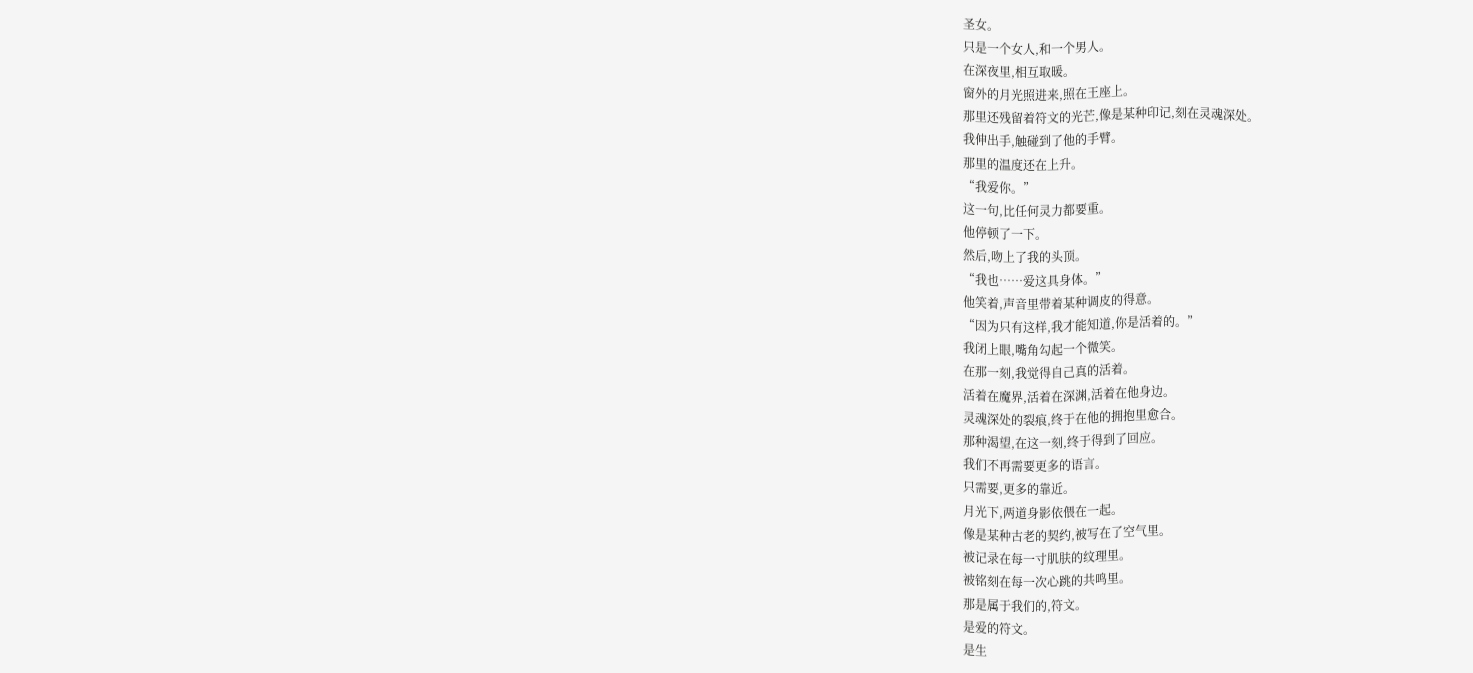圣女。
只是一个女人,和一个男人。
在深夜里,相互取暖。
窗外的月光照进来,照在王座上。
那里还残留着符文的光芒,像是某种印记,刻在灵魂深处。
我伸出手,触碰到了他的手臂。
那里的温度还在上升。
“我爱你。”
这一句,比任何灵力都要重。
他停顿了一下。
然后,吻上了我的头顶。
“我也……爱这具身体。”
他笑着,声音里带着某种调皮的得意。
“因为只有这样,我才能知道,你是活着的。”
我闭上眼,嘴角勾起一个微笑。
在那一刻,我觉得自己真的活着。
活着在魔界,活着在深渊,活着在他身边。
灵魂深处的裂痕,终于在他的拥抱里愈合。
那种渴望,在这一刻,终于得到了回应。
我们不再需要更多的语言。
只需要,更多的靠近。
月光下,两道身影依偎在一起。
像是某种古老的契约,被写在了空气里。
被记录在每一寸肌肤的纹理里。
被铭刻在每一次心跳的共鸣里。
那是属于我们的,符文。
是爱的符文。
是生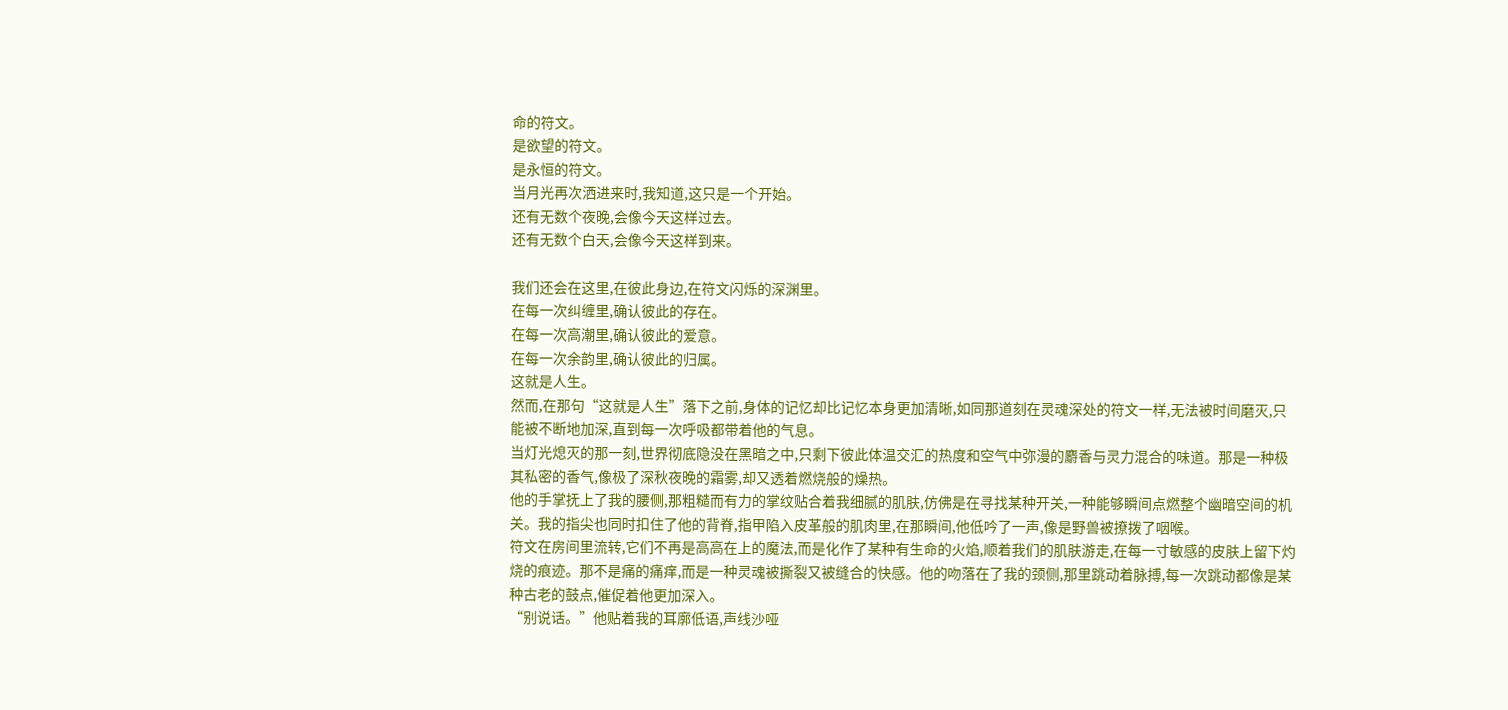命的符文。
是欲望的符文。
是永恒的符文。
当月光再次洒进来时,我知道,这只是一个开始。
还有无数个夜晚,会像今天这样过去。
还有无数个白天,会像今天这样到来。

我们还会在这里,在彼此身边,在符文闪烁的深渊里。
在每一次纠缠里,确认彼此的存在。
在每一次高潮里,确认彼此的爱意。
在每一次余韵里,确认彼此的归属。
这就是人生。
然而,在那句“这就是人生”落下之前,身体的记忆却比记忆本身更加清晰,如同那道刻在灵魂深处的符文一样,无法被时间磨灭,只能被不断地加深,直到每一次呼吸都带着他的气息。
当灯光熄灭的那一刻,世界彻底隐没在黑暗之中,只剩下彼此体温交汇的热度和空气中弥漫的麝香与灵力混合的味道。那是一种极其私密的香气,像极了深秋夜晚的霜雾,却又透着燃烧般的燥热。
他的手掌抚上了我的腰侧,那粗糙而有力的掌纹贴合着我细腻的肌肤,仿佛是在寻找某种开关,一种能够瞬间点燃整个幽暗空间的机关。我的指尖也同时扣住了他的背脊,指甲陷入皮革般的肌肉里,在那瞬间,他低吟了一声,像是野兽被撩拨了咽喉。
符文在房间里流转,它们不再是高高在上的魔法,而是化作了某种有生命的火焰,顺着我们的肌肤游走,在每一寸敏感的皮肤上留下灼烧的痕迹。那不是痛的痛痒,而是一种灵魂被撕裂又被缝合的快感。他的吻落在了我的颈侧,那里跳动着脉搏,每一次跳动都像是某种古老的鼓点,催促着他更加深入。
“别说话。”他贴着我的耳廓低语,声线沙哑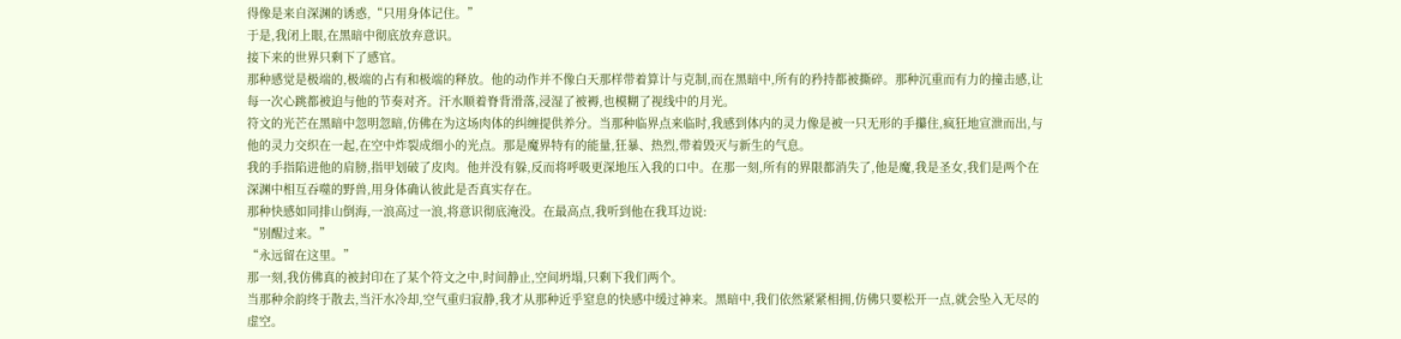得像是来自深渊的诱惑,“只用身体记住。”
于是,我闭上眼,在黑暗中彻底放弃意识。
接下来的世界只剩下了感官。
那种感觉是极端的,极端的占有和极端的释放。他的动作并不像白天那样带着算计与克制,而在黑暗中,所有的矜持都被撕碎。那种沉重而有力的撞击感,让每一次心跳都被迫与他的节奏对齐。汗水顺着脊背滑落,浸湿了被褥,也模糊了视线中的月光。
符文的光芒在黑暗中忽明忽暗,仿佛在为这场肉体的纠缠提供养分。当那种临界点来临时,我感到体内的灵力像是被一只无形的手攥住,疯狂地宣泄而出,与他的灵力交织在一起,在空中炸裂成细小的光点。那是魔界特有的能量,狂暴、热烈,带着毁灭与新生的气息。
我的手指陷进他的肩膀,指甲划破了皮肉。他并没有躲,反而将呼吸更深地压入我的口中。在那一刻,所有的界限都消失了,他是魔,我是圣女,我们是两个在深渊中相互吞噬的野兽,用身体确认彼此是否真实存在。
那种快感如同排山倒海,一浪高过一浪,将意识彻底淹没。在最高点,我听到他在我耳边说:
“别醒过来。”
“永远留在这里。”
那一刻,我仿佛真的被封印在了某个符文之中,时间静止,空间坍塌,只剩下我们两个。
当那种余韵终于散去,当汗水冷却,空气重归寂静,我才从那种近乎窒息的快感中缓过神来。黑暗中,我们依然紧紧相拥,仿佛只要松开一点,就会坠入无尽的虚空。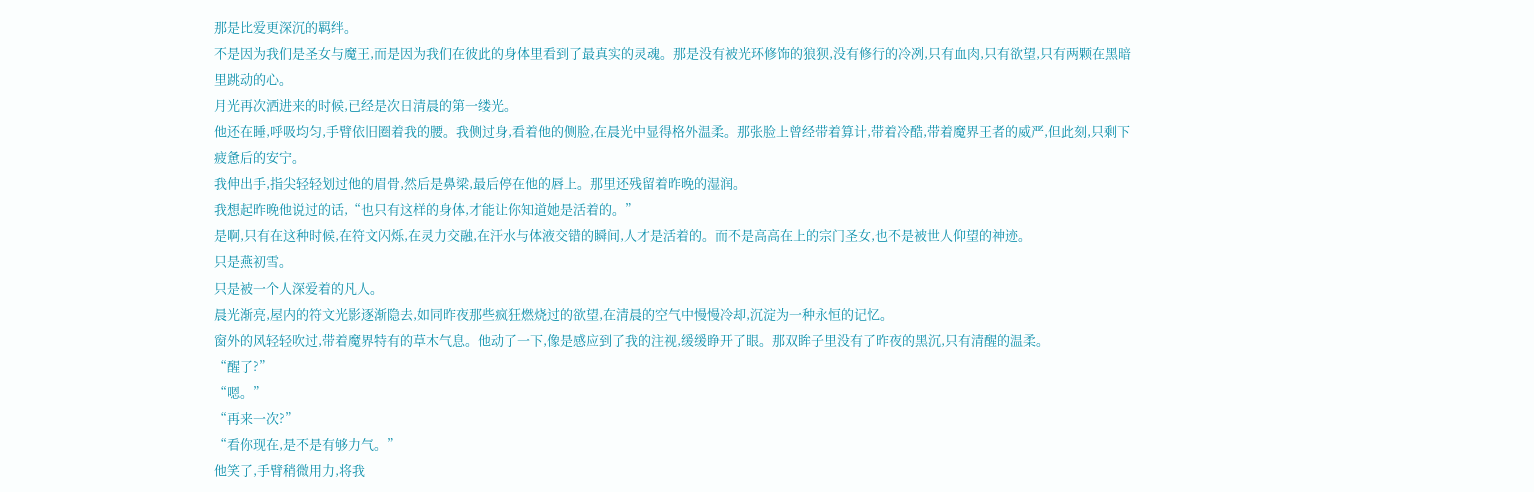那是比爱更深沉的羁绊。
不是因为我们是圣女与魔王,而是因为我们在彼此的身体里看到了最真实的灵魂。那是没有被光环修饰的狼狈,没有修行的冷冽,只有血肉,只有欲望,只有两颗在黑暗里跳动的心。
月光再次洒进来的时候,已经是次日清晨的第一缕光。
他还在睡,呼吸均匀,手臂依旧圈着我的腰。我侧过身,看着他的侧脸,在晨光中显得格外温柔。那张脸上曾经带着算计,带着冷酷,带着魔界王者的威严,但此刻,只剩下疲惫后的安宁。
我伸出手,指尖轻轻划过他的眉骨,然后是鼻梁,最后停在他的唇上。那里还残留着昨晚的湿润。
我想起昨晚他说过的话,“也只有这样的身体,才能让你知道她是活着的。”
是啊,只有在这种时候,在符文闪烁,在灵力交融,在汗水与体液交错的瞬间,人才是活着的。而不是高高在上的宗门圣女,也不是被世人仰望的神迹。
只是燕初雪。
只是被一个人深爱着的凡人。
晨光渐亮,屋内的符文光影逐渐隐去,如同昨夜那些疯狂燃烧过的欲望,在清晨的空气中慢慢冷却,沉淀为一种永恒的记忆。
窗外的风轻轻吹过,带着魔界特有的草木气息。他动了一下,像是感应到了我的注视,缓缓睁开了眼。那双眸子里没有了昨夜的黑沉,只有清醒的温柔。
“醒了?”
“嗯。”
“再来一次?”
“看你现在,是不是有够力气。”
他笑了,手臂稍微用力,将我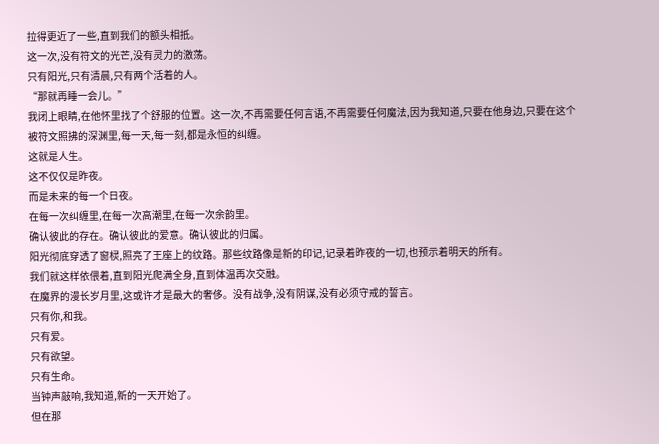拉得更近了一些,直到我们的额头相抵。
这一次,没有符文的光芒,没有灵力的激荡。
只有阳光,只有清晨,只有两个活着的人。
“那就再睡一会儿。”
我闭上眼睛,在他怀里找了个舒服的位置。这一次,不再需要任何言语,不再需要任何魔法,因为我知道,只要在他身边,只要在这个被符文照拂的深渊里,每一天,每一刻,都是永恒的纠缠。
这就是人生。
这不仅仅是昨夜。
而是未来的每一个日夜。
在每一次纠缠里,在每一次高潮里,在每一次余韵里。
确认彼此的存在。确认彼此的爱意。确认彼此的归属。
阳光彻底穿透了窗棂,照亮了王座上的纹路。那些纹路像是新的印记,记录着昨夜的一切,也预示着明天的所有。
我们就这样依偎着,直到阳光爬满全身,直到体温再次交融。
在魔界的漫长岁月里,这或许才是最大的奢侈。没有战争,没有阴谋,没有必须守戒的誓言。
只有你,和我。
只有爱。
只有欲望。
只有生命。
当钟声敲响,我知道,新的一天开始了。
但在那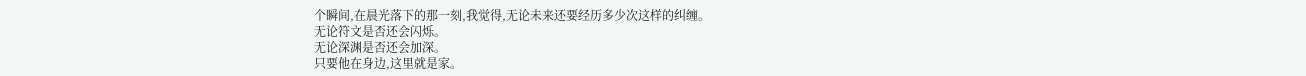个瞬间,在晨光落下的那一刻,我觉得,无论未来还要经历多少次这样的纠缠。
无论符文是否还会闪烁。
无论深渊是否还会加深。
只要他在身边,这里就是家。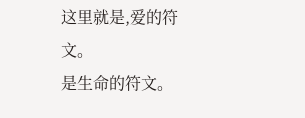这里就是,爱的符文。
是生命的符文。